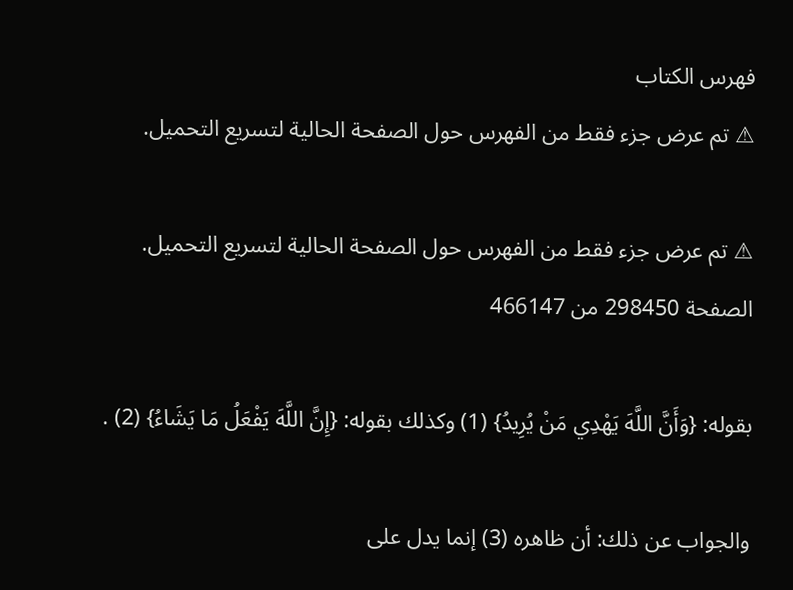فهرس الكتاب
⚠ تم عرض جزء فقط من الفهرس حول الصفحة الحالية لتسريع التحميل.

⚠ تم عرض جزء فقط من الفهرس حول الصفحة الحالية لتسريع التحميل.
الصفحة 298450 من 466147

بقوله: {وَأَنَّ اللَّهَ يَهْدِي مَنْ يُرِيدُ} (1) وكذلك بقوله: {إِنَّ اللَّهَ يَفْعَلُ مَا يَشَاءُ} (2) .

والجواب عن ذلك: أن ظاهره (3) إنما يدل على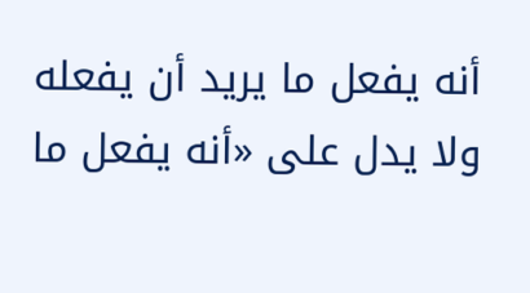أنه يفعل ما يريد أن يفعله ولا يدل على «أنه يفعل ما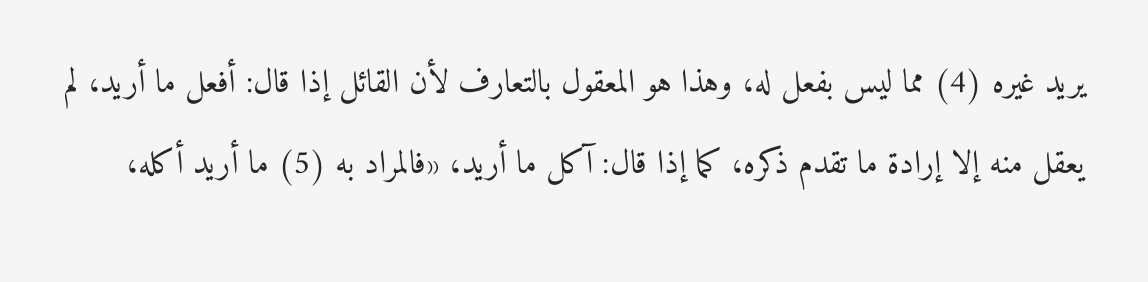يريد غيره (4) مما ليس بفعل له، وهذا هو المعقول بالتعارف لأن القائل إذا قال: أفعل ما أريد، لم يعقل منه إلا إرادة ما تقدم ذكره، كما إذا قال: آكل ما أريد، «فالمراد به (5) ما أريد أكله،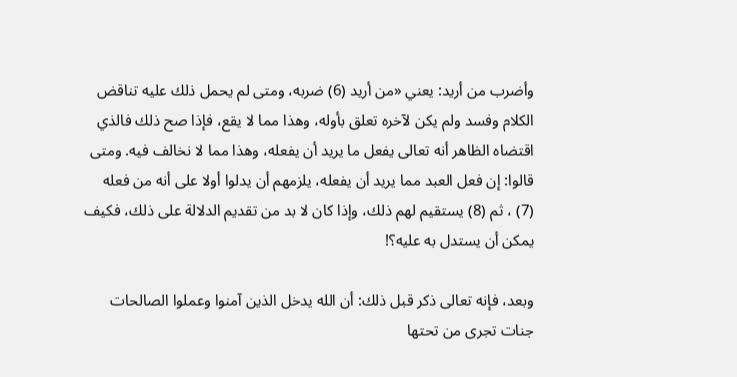وأضرب من أريد: يعني «من أريد (6) ضربه، ومتى لم يحمل ذلك عليه تناقض الكلام وفسد ولم يكن لآخره تعلق بأوله، وهذا مما لا يقع، فإذا صح ذلك فالذي اقتضاه الظاهر أنه تعالى يفعل ما يريد أن يفعله، وهذا مما لا نخالف فيه. ومتى قالوا: إن فعل العبد مما يريد أن يفعله، يلزمهم أن يدلوا أولا على أنه من فعله (7) ، ثم (8) يستقيم لهم ذلك، وإذا كان لا بد من تقديم الدلالة على ذلك، فكيف يمكن أن يستدل به عليه؟!

وبعد، فإنه تعالى ذكر قبل ذلك: أن الله يدخل الذين آمنوا وعملوا الصالحات جنات تجرى من تحتها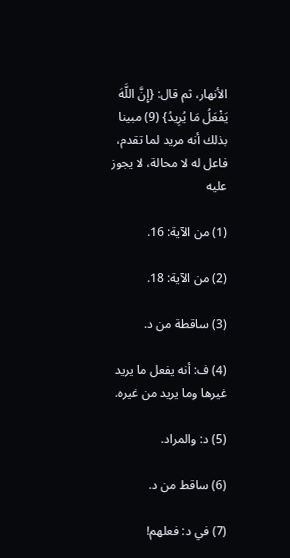الأنهار، ثم قال: {إِنَّ اللَّهَ يَفْعَلُ مَا يُرِيدُ} (9) مبينا بذلك أنه مريد لما تقدم، فاعل له لا محالة، لا يجوز عليه

(1) من الآية: 16.

(2) من الآية: 18.

(3) ساقطة من د.

(4) ف: أنه يفعل ما يريد غيرها وما يريد من غيره.

(5) د: والمراد.

(6) ساقط من د.

(7) في د: فعلهم!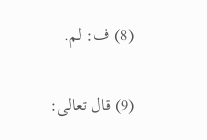(8) ف: لم.

(9) قال تعالى: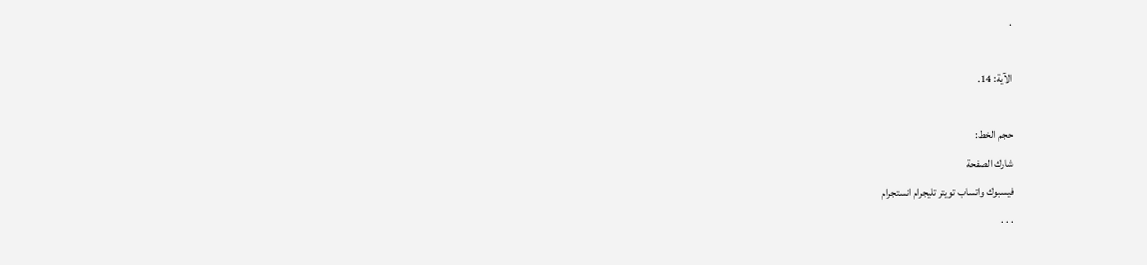.

الآية: 14.

حجم الخط:
شارك الصفحة
فيسبوك واتساب تويتر تليجرام انستجرام
. . .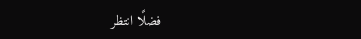فضلًا انتظر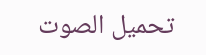تحميل الصوت